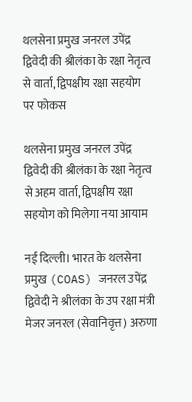थलसेना प्रमुख जनरल उपेंद्र द्विवेदी की श्रीलंका के रक्षा नेतृत्व से वार्ता, द्विपक्षीय रक्षा सहयोग पर फोकस

थलसेना प्रमुख जनरल उपेंद्र द्विवेदी की श्रीलंका के रक्षा नेतृत्व से अहम वार्ता, द्विपक्षीय रक्षा सहयोग को मिलेगा नया आयाम

नई दिल्ली। भारत के थलसेना प्रमुख (COAS) जनरल उपेंद्र द्विवेदी ने श्रीलंका के उप रक्षा मंत्री मेजर जनरल (सेवानिवृत्त) अरुणा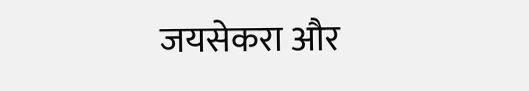जयसेकरा और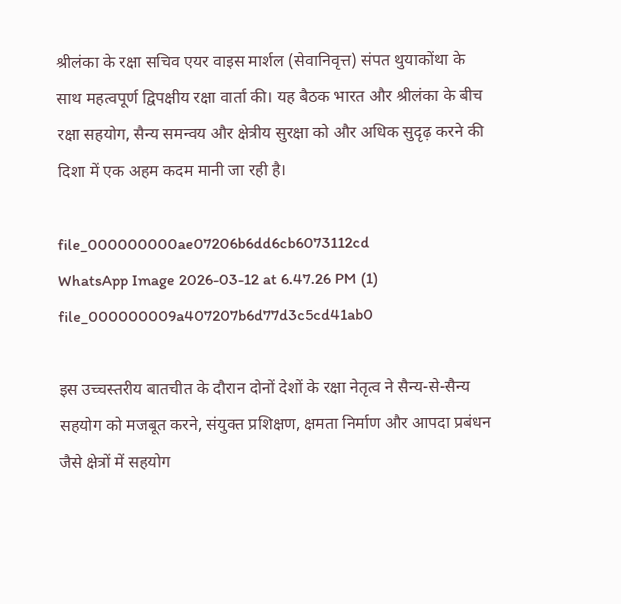श्रीलंका के रक्षा सचिव एयर वाइस मार्शल (सेवानिवृत्त) संपत थुयाकोंथा के साथ महत्वपूर्ण द्विपक्षीय रक्षा वार्ता की। यह बैठक भारत और श्रीलंका के बीच रक्षा सहयोग, सैन्य समन्वय और क्षेत्रीय सुरक्षा को और अधिक सुदृढ़ करने की दिशा में एक अहम कदम मानी जा रही है।

file_000000000ae07206b6dd6cb6073112cd
WhatsApp Image 2026-03-12 at 6.47.26 PM (1)
file_000000009a407207b6d77d3c5cd41ab0

इस उच्चस्तरीय बातचीत के दौरान दोनों देशों के रक्षा नेतृत्व ने सैन्य-से-सैन्य सहयोग को मजबूत करने, संयुक्त प्रशिक्षण, क्षमता निर्माण और आपदा प्रबंधन जैसे क्षेत्रों में सहयोग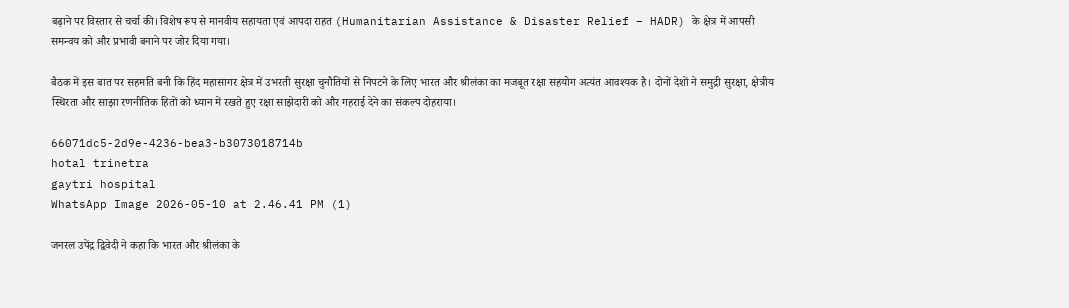बढ़ाने पर विस्तार से चर्चा की। विशेष रूप से मानवीय सहायता एवं आपदा राहत (Humanitarian Assistance & Disaster Relief – HADR) के क्षेत्र में आपसी समन्वय को और प्रभावी बनाने पर जोर दिया गया।

बैठक में इस बात पर सहमति बनी कि हिंद महासागर क्षेत्र में उभरती सुरक्षा चुनौतियों से निपटने के लिए भारत और श्रीलंका का मजबूत रक्षा सहयोग अत्यंत आवश्यक है। दोनों देशों ने समुद्री सुरक्षा, क्षेत्रीय स्थिरता और साझा रणनीतिक हितों को ध्यान में रखते हुए रक्षा साझेदारी को और गहराई देने का संकल्प दोहराया।

66071dc5-2d9e-4236-bea3-b3073018714b
hotal trinetra
gaytri hospital
WhatsApp Image 2026-05-10 at 2.46.41 PM (1)

जनरल उपेंद्र द्विवेदी ने कहा कि भारत और श्रीलंका के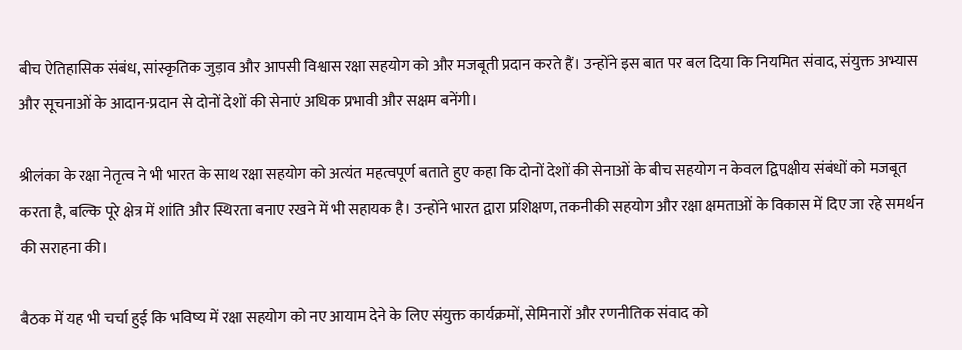बीच ऐतिहासिक संबंध, सांस्कृतिक जुड़ाव और आपसी विश्वास रक्षा सहयोग को और मजबूती प्रदान करते हैं। उन्होंने इस बात पर बल दिया कि नियमित संवाद, संयुक्त अभ्यास और सूचनाओं के आदान-प्रदान से दोनों देशों की सेनाएं अधिक प्रभावी और सक्षम बनेंगी।

श्रीलंका के रक्षा नेतृत्व ने भी भारत के साथ रक्षा सहयोग को अत्यंत महत्वपूर्ण बताते हुए कहा कि दोनों देशों की सेनाओं के बीच सहयोग न केवल द्विपक्षीय संबंधों को मजबूत करता है, बल्कि पूरे क्षेत्र में शांति और स्थिरता बनाए रखने में भी सहायक है। उन्होंने भारत द्वारा प्रशिक्षण, तकनीकी सहयोग और रक्षा क्षमताओं के विकास में दिए जा रहे समर्थन की सराहना की।

बैठक में यह भी चर्चा हुई कि भविष्य में रक्षा सहयोग को नए आयाम देने के लिए संयुक्त कार्यक्रमों, सेमिनारों और रणनीतिक संवाद को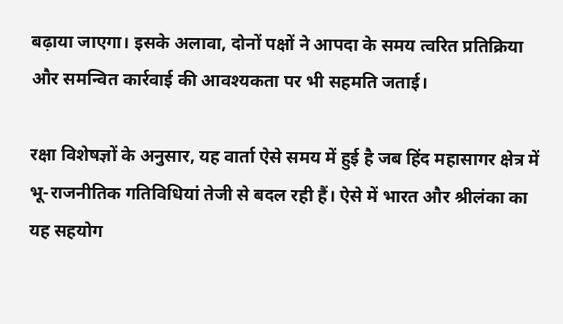बढ़ाया जाएगा। इसके अलावा, दोनों पक्षों ने आपदा के समय त्वरित प्रतिक्रिया और समन्वित कार्रवाई की आवश्यकता पर भी सहमति जताई।

रक्षा विशेषज्ञों के अनुसार, यह वार्ता ऐसे समय में हुई है जब हिंद महासागर क्षेत्र में भू-राजनीतिक गतिविधियां तेजी से बदल रही हैं। ऐसे में भारत और श्रीलंका का यह सहयोग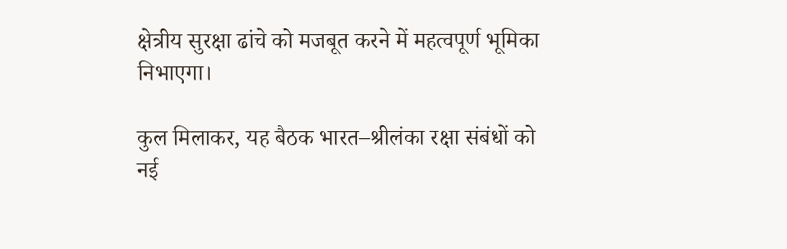क्षेत्रीय सुरक्षा ढांचे को मजबूत करने में महत्वपूर्ण भूमिका निभाएगा।

कुल मिलाकर, यह बैठक भारत–श्रीलंका रक्षा संबंधों को नई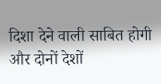दिशा देने वाली साबित होगी और दोनों देशों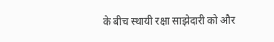के बीच स्थायी रक्षा साझेदारी को और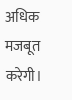अधिक मजबूत करेगी।